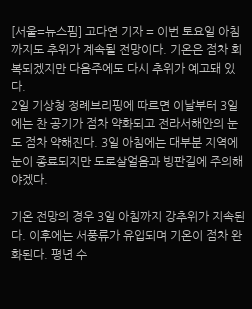[서울=뉴스핌] 고다연 기자 = 이번 토요일 아침까지도 추위가 계속될 전망이다. 기온은 점차 회복되겠지만 다음주에도 다시 추위가 예고돼 있다.
2일 기상청 정례브리핑에 따르면 이날부터 3일에는 찬 공기가 점차 약화되고 전라서해안의 눈도 점차 약해진다. 3일 아침에는 대부분 지역에 눈이 종료되지만 도로살얼음과 빙판길에 주의해야겠다.

기온 전망의 경우 3일 아침까지 강추위가 지속된다. 이후에는 서풍류가 유입되며 기온이 점차 완화된다. 평년 수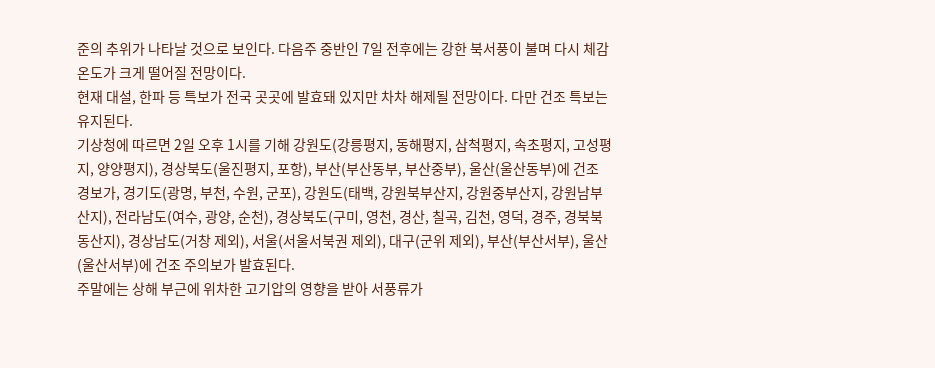준의 추위가 나타날 것으로 보인다. 다음주 중반인 7일 전후에는 강한 북서풍이 불며 다시 체감온도가 크게 떨어질 전망이다.
현재 대설, 한파 등 특보가 전국 곳곳에 발효돼 있지만 차차 해제될 전망이다. 다만 건조 특보는 유지된다.
기상청에 따르면 2일 오후 1시를 기해 강원도(강릉평지, 동해평지, 삼척평지, 속초평지, 고성평지, 양양평지), 경상북도(울진평지, 포항), 부산(부산동부, 부산중부), 울산(울산동부)에 건조 경보가, 경기도(광명, 부천, 수원, 군포), 강원도(태백, 강원북부산지, 강원중부산지, 강원남부산지), 전라남도(여수, 광양, 순천), 경상북도(구미, 영천, 경산, 칠곡, 김천, 영덕, 경주, 경북북동산지), 경상남도(거창 제외), 서울(서울서북권 제외), 대구(군위 제외), 부산(부산서부), 울산(울산서부)에 건조 주의보가 발효된다.
주말에는 상해 부근에 위차한 고기압의 영향을 받아 서풍류가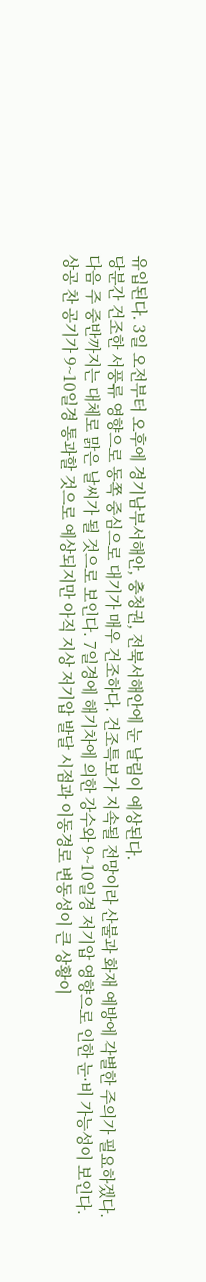유입된다. 3일 오전부터 오후에 경기남부서해안, 충청권, 전북서해안에 눈 날림이 예상된다.
당분간 건조한 서풍류 영향으로 동쪽 중심으로 대기가 매우 건조하다. 건조특보가 지속될 전망이라 산불과 화재 예방에 각별한 주의가 필요하겠다.
다음 주 중반까지는 대체로 맑은 날씨가 될 것으로 보인다. 7일경에 해기차에 의한 강수와 9~10일경 저기압 영향으로 인한 눈·비 가능성이 보인다.
상공 찬 공기가 9~10일경 통과할 것으로 예상되지만 아직 지상 저기압 발달 시점과 이동경로 변동성이 큰 상황이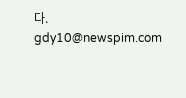다.
gdy10@newspim.com